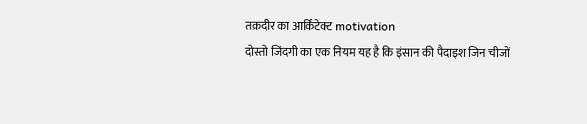तक़दीर का आर्किटेक्ट motivation
दोस्तो जिंदगी का एक नियम यह है कि इंसान की पैदाइश जिन चीजों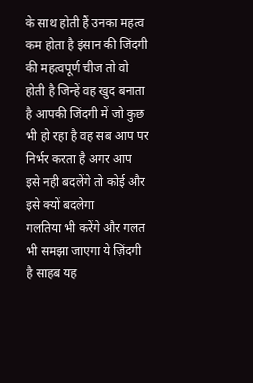के साथ होती हैं उनका महत्व कम होता है इंसान की जिंदगी की महत्वपूर्ण चीज तो वो होती है जिन्हें वह खुद बनाता है आपकी जिंदगी में जो कुछ भी हो रहा है वह सब आप पर निर्भर करता है अगर आप इसे नही बदलेंगे तो कोई और इसे क्यों बदलेगा
गलतिया भी करेंगे और गलत भी समझा जाएगा ये ज़िंदगी है साहब यह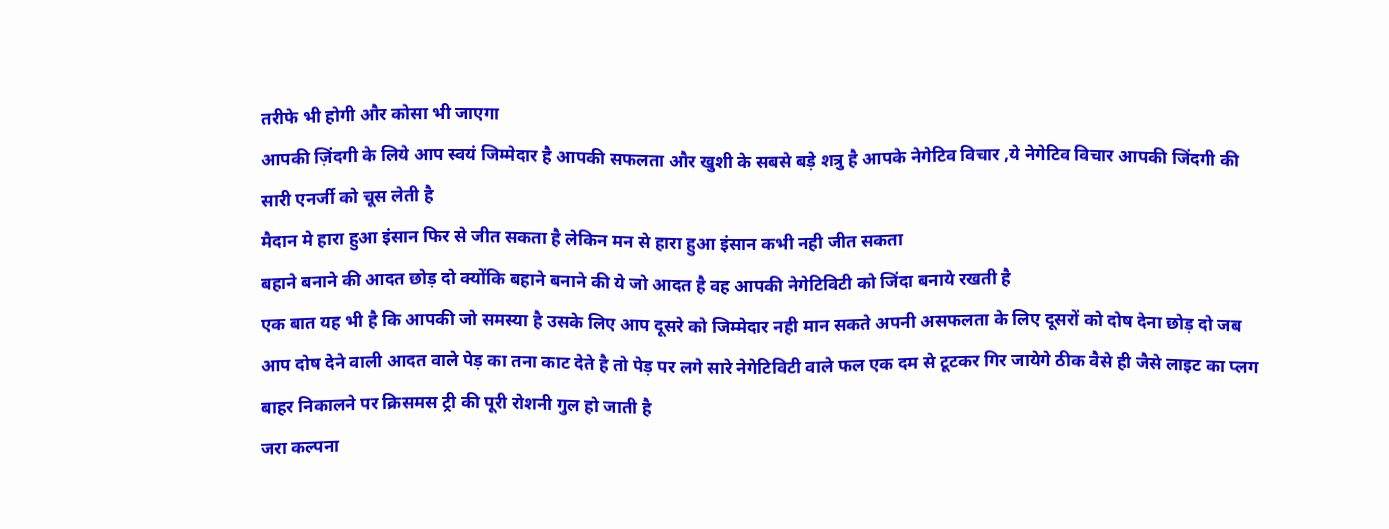तरीफे भी होगी और कोसा भी जाएगा
आपकी ज़िंदगी के लिये आप स्वयं जिम्मेदार है आपकी सफलता और खुशी के सबसे बड़े शत्रु है आपके नेगेटिव विचार ,ये नेगेटिव विचार आपकी जिंदगी की सारी एनर्जी को चूस लेती है
मैदान मे हारा हुआ इंसान फिर से जीत सकता है लेकिन मन से हारा हुआ इंसान कभी नही जीत सकता
बहाने बनाने की आदत छोड़ दो क्योंकि बहाने बनाने की ये जो आदत है वह आपकी नेगेटिविटी को जिंदा बनाये रखती है
एक बात यह भी है कि आपकी जो समस्या है उसके लिए आप दूसरे को जिम्मेदार नही मान सकते अपनी असफलता के लिए दूसरों को दोष देना छोड़ दो जब आप दोष देने वाली आदत वाले पेड़ का तना काट देते है तो पेड़ पर लगे सारे नेगेटिविटी वाले फल एक दम से टूटकर गिर जायेगे ठीक वैसे ही जैसे लाइट का प्लग बाहर निकालने पर क्रिसमस ट्री की पूरी रोशनी गुल हो जाती है
जरा कल्पना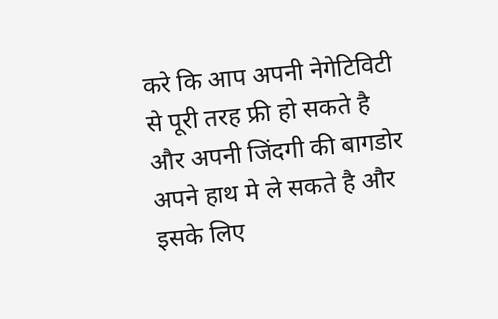करे कि आप अपनी नेगेटिविटी से पूरी तरह फ्री हो सकते है और अपनी जिंदगी की बागडोर अपने हाथ मे ले सकते है और इसके लिए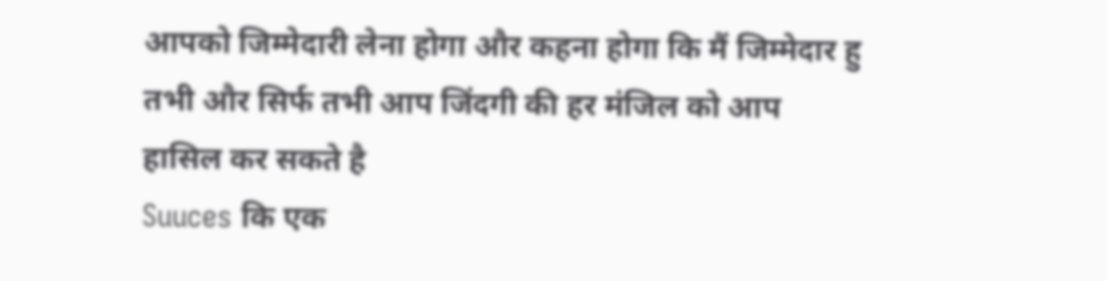आपको जिम्मेदारी लेना होगा और कहना होगा कि मैं जिम्मेदार हु तभी और सिर्फ तभी आप जिंदगी की हर मंजिल को आप हासिल कर सकते है
Suuces कि एक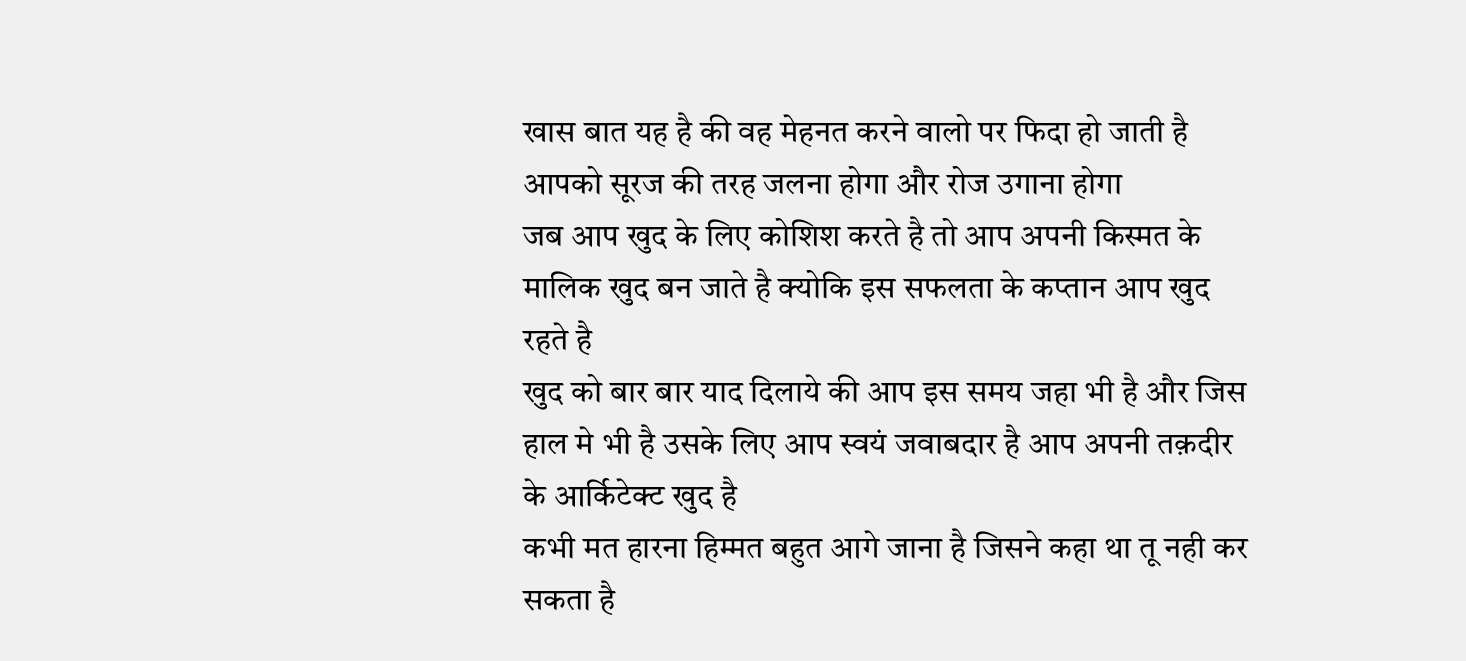खास बात यह है की वह मेहनत करने वालो पर फिदा हो जाती है आपको सूरज की तरह जलना होगा और रोज उगाना होगा
जब आप खुद के लिए कोशिश करते है तो आप अपनी किस्मत के मालिक खुद बन जाते है क्योकि इस सफलता के कप्तान आप खुद रहते है
खुद को बार बार याद दिलाये की आप इस समय जहा भी है और जिस हाल मे भी है उसके लिए आप स्वयं जवाबदार है आप अपनी तक़दीर के आर्किटेक्ट खुद है
कभी मत हारना हिम्मत बहुत आगे जाना है जिसने कहा था तू नही कर सकता है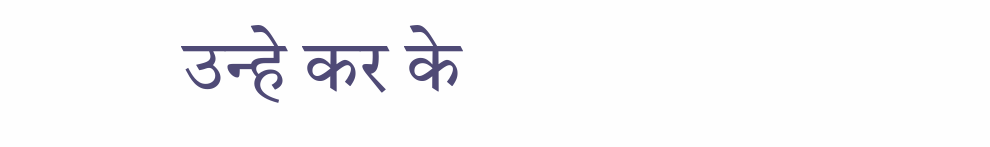उन्हे कर के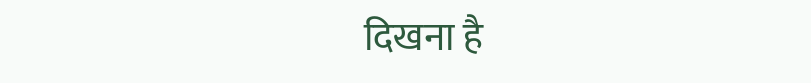दिखना है